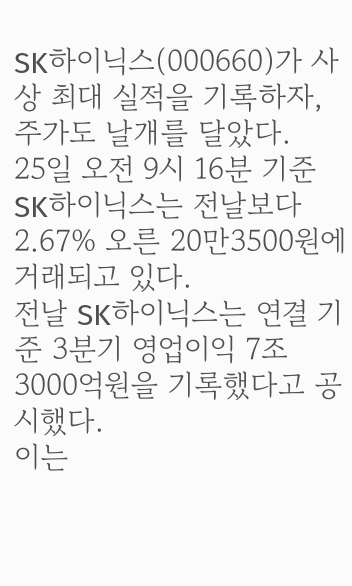SK하이닉스(000660)가 사상 최대 실적을 기록하자, 주가도 날개를 달았다.
25일 오전 9시 16분 기준 SK하이닉스는 전날보다 2.67% 오른 20만3500원에 거래되고 있다.
전날 SK하이닉스는 연결 기준 3분기 영업이익 7조3000억원을 기록했다고 공시했다.
이는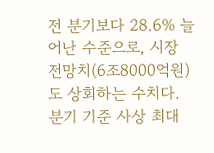전 분기보다 28.6% 늘어난 수준으로, 시장 전망치(6조8000억원)도 상회하는 수치다. 분기 기준 사상 최대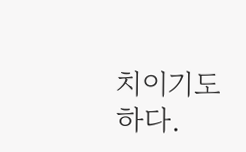치이기도 하다.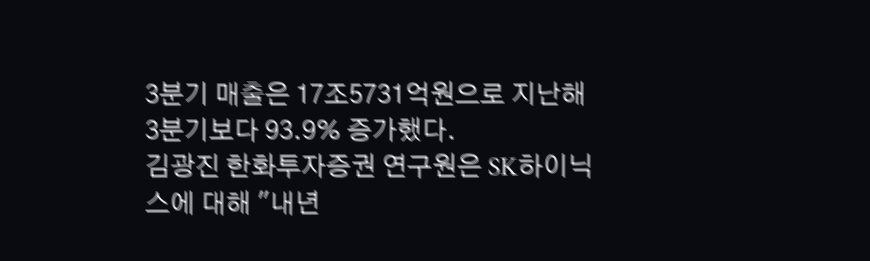3분기 매출은 17조5731억원으로 지난해 3분기보다 93.9% 증가했다.
김광진 한화투자증권 연구원은 SK하이닉스에 대해 "내년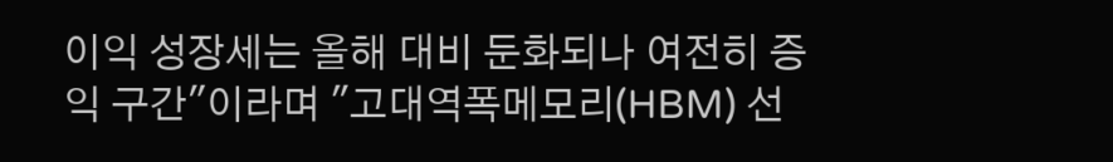이익 성장세는 올해 대비 둔화되나 여전히 증익 구간"이라며 "고대역폭메모리(HBM) 선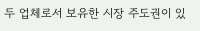두 업체로서 보유한 시장 주도권이 있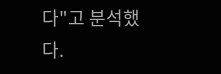다"고 분석했다.